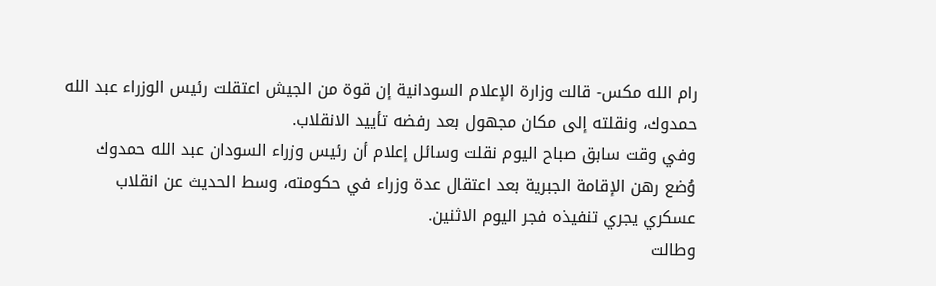رام الله مكس- قالت وزارة الإعلام السودانية إن قوة من الجيش اعتقلت رئيس الوزراء عبد الله حمدوك، ونقلته إلى مكان مجهول بعد رفضه تأييد الانقلاب.
وفي وقت سابق صباح اليوم نقلت وسائل إعلام أن رئيس وزراء السودان عبد الله حمدوك وُضع رهن الإقامة الجبرية بعد اعتقال عدة وزراء في حكومته، وسط الحديث عن انقلاب عسكري يجري تنفيذه فجر اليوم الاثنين.
وطالت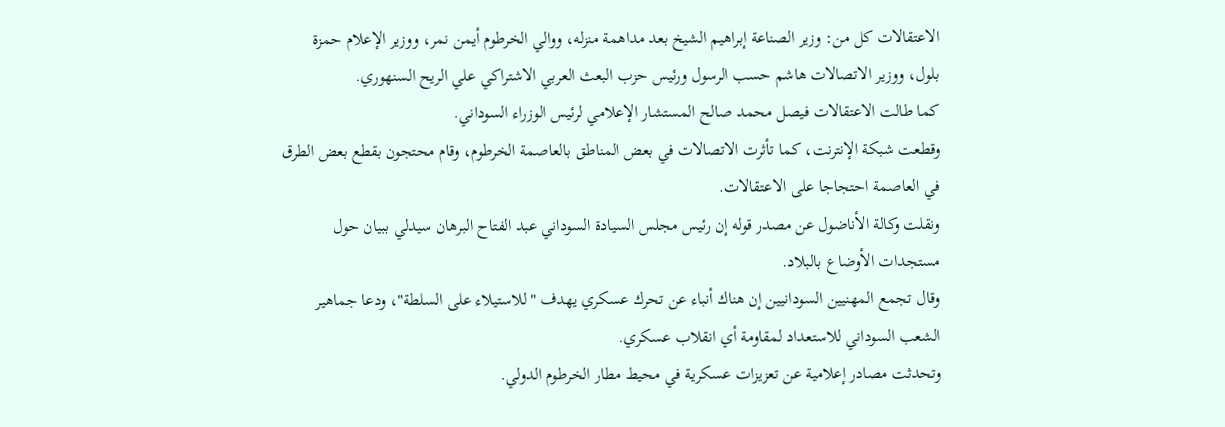الاعتقالات كل من: وزير الصناعة إبراهيم الشيخ بعد مداهمة منزله، ووالي الخرطوم أيمن نمر، ووزير الإعلام حمزة بلول، ووزير الاتصالات هاشم حسب الرسول ورئيس حزب البعث العربي الاشتراكي علي الريح السنهوري.
كما طالت الاعتقالات فيصل محمد صالح المستشار الإعلامي لرئيس الوزراء السوداني.
وقطعت شبكة الإنترنت، كما تأثرت الاتصالات في بعض المناطق بالعاصمة الخرطوم، وقام محتجون بقطع بعض الطرق في العاصمة احتجاجا على الاعتقالات.
ونقلت وكالة الأناضول عن مصدر قوله إن رئيس مجلس السيادة السوداني عبد الفتاح البرهان سيدلي ببيان حول مستجدات الأوضاع بالبلاد.
وقال تجمع المهنيين السودانيين إن هناك أنباء عن تحرك عسكري يهدف "للاستيلاء على السلطة"، ودعا جماهير الشعب السوداني للاستعداد لمقاومة أي انقلاب عسكري.
وتحدثت مصادر إعلامية عن تعزيزات عسكرية في محيط مطار الخرطوم الدولي.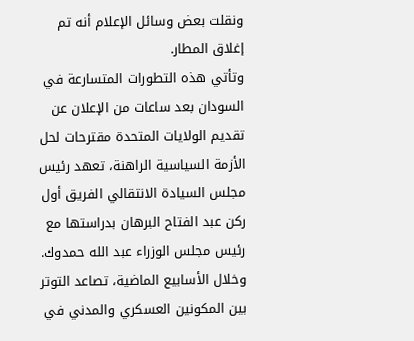ونقلت بعض وسائل الإعلام أنه تم إغلاق المطار.
وتأتي هذه التطورات المتسارعة في السودان بعد ساعات من الإعلان عن تقديم الولايات المتحدة مقترحات لحل الأزمة السياسية الراهنة، تعهد رئيس مجلس السيادة الانتقالي الفريق أول ركن عبد الفتاح البرهان بدراستها مع رئيس مجلس الوزراء عبد الله حمدوك.
وخلال الأسابيع الماضية، تصاعد التوتر بين المكونين العسكري والمدني في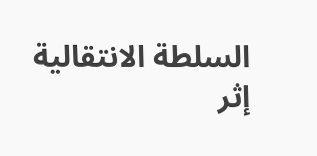السلطة الانتقالية إثر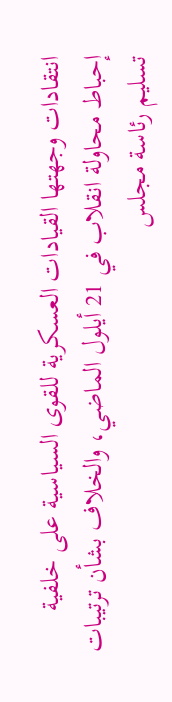انتقادات وجهتها القيادات العسكرية للقوى السياسية على خلفية إحباط محاولة انقلاب في 21 أيلول الماضي، والخلاف بشأن ترتيبات تسليم رئاسة مجلس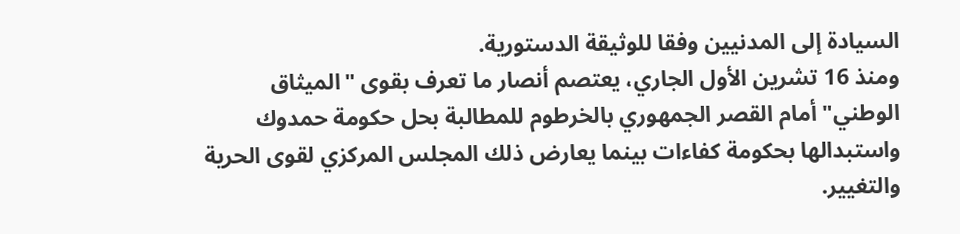السيادة إلى المدنيين وفقا للوثيقة الدستورية.
ومنذ 16 تشرين الأول الجاري، يعتصم أنصار ما تعرف بقوى "الميثاق الوطني" أمام القصر الجمهوري بالخرطوم للمطالبة بحل حكومة حمدوك واستبدالها بحكومة كفاءات بينما يعارض ذلك المجلس المركزي لقوى الحرية والتغيير.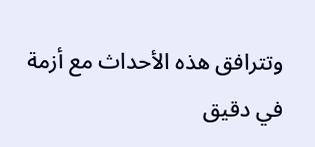وتترافق هذه الأحداث مع أزمة في دقيق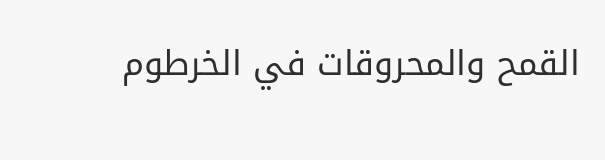القمح والمحروقات في الخرطوم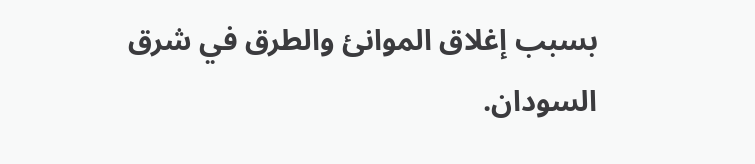بسبب إغلاق الموانئ والطرق في شرق السودان.